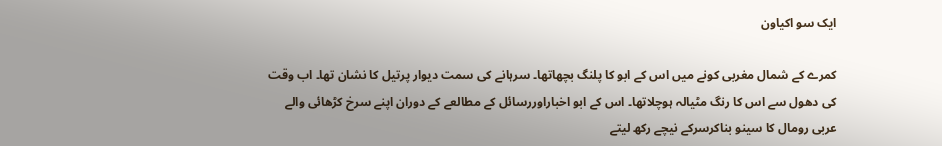ایک سو اکیاون

کمرے کے شمال مغربی کونے میں اس کے ابو کا پلنگ بچھاتھا۔ سرہانے کی سمت دیوار پرتیل کا نشان تھا۔ اب وقت کی دھول سے اس کا رنگ مٹیالہ ہوچلاتھا۔ اس کے ابو اخباراوررسائل کے مطالعے کے دوران اپنے سرخ کڑھائی والے عربی رومال کا سینو بناکرسرکے نیچے رکھ لیتے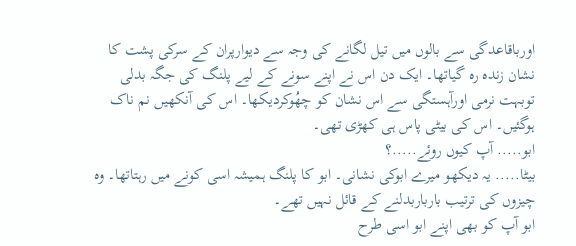اورباقاعدگی سے بالوں میں تیل لگانے کی وجہ سے دیوارپران کے سرکی پشت کا نشان زندہ رہ گیاتھا۔ ایک دن اس نے اپنے سونے کے لیے پلنگ کی جگہ بدلی توبہت نرمی اورآہستگی سے اس نشان کو چھُوکردیکھا۔ اس کی آنکھیں نم ناک ہوگئیں۔ اس کی بیٹی پاس ہی کھڑی تھی۔
ابو..... آپ کیوں روئے.....؟
بیٹا..... یہ دیکھو میرے ابوکی نشانی۔ ابو کا پلنگ ہمیشہ اسی کونے میں رہتاتھا۔ وہ چیزوں کی ترتیب بارباربدلنے کے قائل نہیں تھے۔
ابو آپ کو بھی اپنے ابو اسی طرح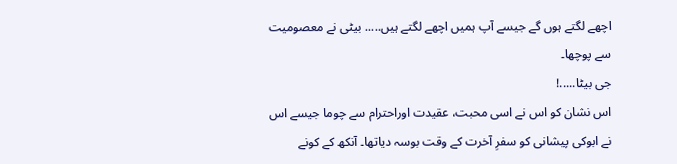اچھے لگتے ہوں گے جیسے آپ ہمیں اچھے لگتے ہیں..... بیٹی نے معصومیت سے پوچھا۔
جی بیٹا.....!
اس نشان کو اس نے اسی محبت، عقیدت اوراحترام سے چوما جیسے اس نے ابوکی پیشانی کو سفرِ آخرت کے وقت بوسہ دیاتھا۔ آنکھ کے کونے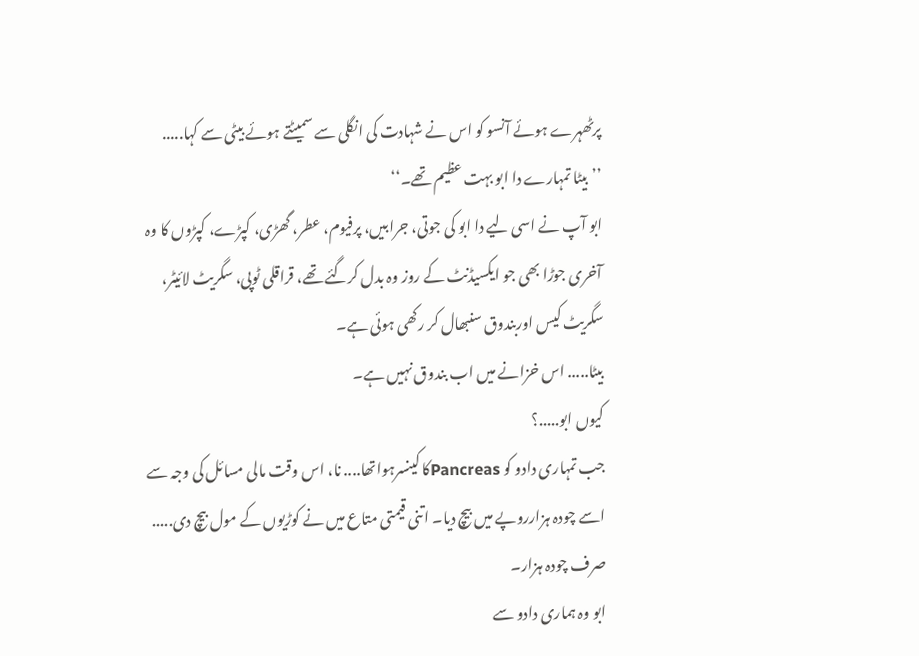پرٹھہرے ہوئے آنسو کو اس نے شہادت کی انگلی سے سمیٹتے ہوئے بیٹی سے کہا..... ’’بیٹا تمہارے دا ابو بہت عظیم تھے۔‘‘
ابو آپ نے اسی لیے دا ابو کی جوتی، جرابیں، پرفیوم، عطر، گھڑی، کپڑے، کپڑوں کا وہ آخری جوڑا بھی جو ایکسیڈنٹ کے روز وہ بدل کرگئے تھے، قراقلی ٹوپی، سگریٹ لائیٹر، سگریٹ کیس اوربندوق سنبھال کر رکھی ہوئی ہے۔
بیٹا..... اس خزانے میں اب بندوق نہیں ہے۔
کیوں ابو.....؟
جب تمہاری دادو کو Pancreasکا کینسرہواتھا.... نا، اس وقت مالی مسائل کی وجہ سے اسے چودہ ہزارروپے میں بیچ دیا۔ اتنی قیمتی متاع میں نے کوڑیوں کے مول بیچ دی..... صرف چودہ ہزار۔
ابو وہ ہماری دادو سے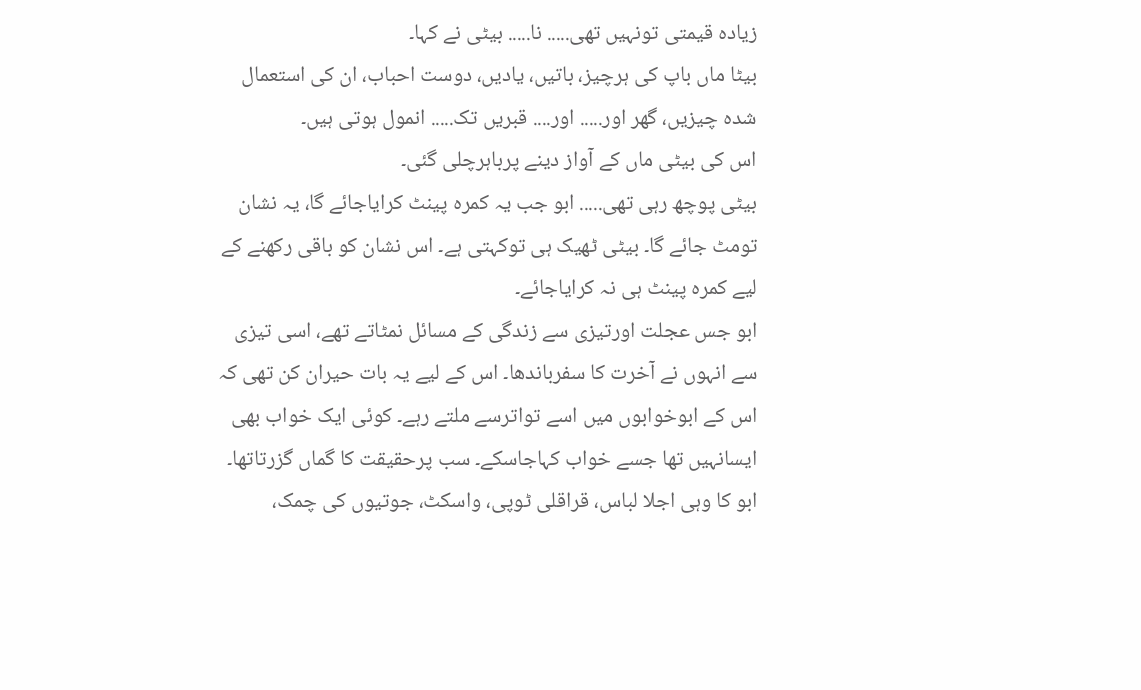زیادہ قیمتی تونہیں تھی..... نا..... بیٹی نے کہا۔
بیٹا ماں باپ کی ہرچیز، باتیں، یادیں، دوست احباب، ان کی استعمال شدہ چیزیں، گھر اور..... اور.... قبریں تک..... انمول ہوتی ہیں۔
اس کی بیٹی ماں کے آواز دینے پرباہرچلی گئی۔
بیٹی پوچھ رہی تھی..... ابو جب یہ کمرہ پینٹ کرایاجائے گا، یہ نشان تومٹ جائے گا۔ بیٹی ٹھیک ہی توکہتی ہے۔ اس نشان کو باقی رکھنے کے لیے کمرہ پینٹ ہی نہ کرایاجائے۔
ابو جس عجلت اورتیزی سے زندگی کے مسائل نمٹاتے تھے، اسی تیزی سے انہوں نے آخرت کا سفرباندھا۔ اس کے لیے یہ بات حیران کن تھی کہ اس کے ابوخوابوں میں اسے تواترسے ملتے رہے۔ کوئی ایک خواب بھی ایسانہیں تھا جسے خواب کہاجاسکے۔ سب پرحقیقت کا گماں گزرتاتھا۔ ابو کا وہی اجلا لباس، قراقلی ٹوپی، واسکٹ، جوتیوں کی چمک،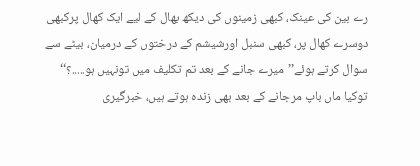رے بین کی عینک، کبھی زمینوں کی دیکھ بھال کے لیے ایک کھال پرکبھی دوسرے کھال پر، کبھی سنبل اورشیشم کے درختوں کے درمیان، بیٹے سے سوال کرتے ہوئے’’میرے جانے کے بعد تم تکلیف میں تونہیں ہو.....؟‘‘ توکیا ماں باپ مرجانے کے بعد بھی زندہ ہوتے ہیں، خبرگیری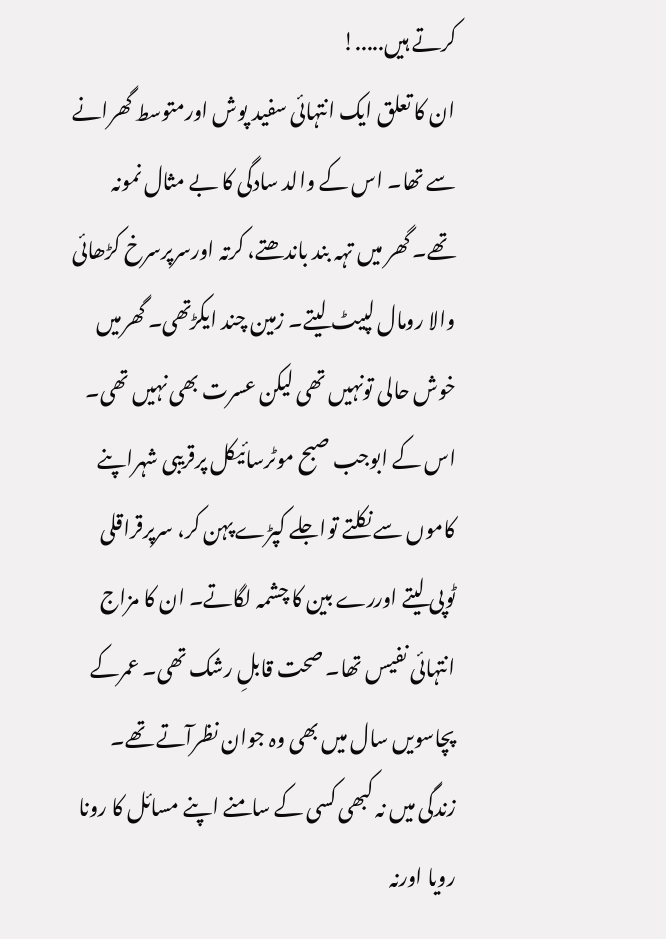کرتے ہیں.....!
ان کا تعلق ایک انتہائی سفید پوش اورمتوسط گھرانے سے تھا۔ اس کے والد سادگی کا بے مثال نمونہ تھے۔ گھر میں تہہ بند باندھتے، کرتہ اورسرپرسرخ کڑھائی والا رومال لپیٹ لیتے۔ زمین چند ایکڑتھی۔ گھرمیں خوش حالی تونہیں تھی لیکن عسرت بھی نہیں تھی۔ اس کے ابوجب صبح موٹرسائیکل پرقریبی شہراپنے کاموں سے نکلتے تواجلے کپڑے پہن کر، سرپرقراقلی ٹوپی لیتے اوررے بین کا چشمہ لگاتے۔ ان کا مزاج انتہائی نفیس تھا۔ صحت قابلِ رشک تھی۔ عمرکے پچاسویں سال میں بھی وہ جوان نظرآتے تھے۔ زندگی میں نہ کبھی کسی کے سامنے اپنے مسائل کا رونا رویا اورنہ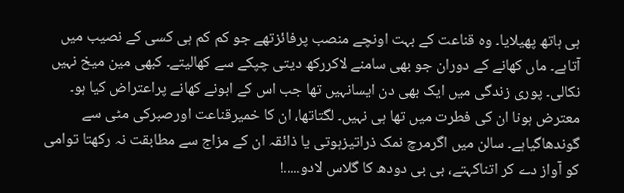ہی ہاتھ پھیلایا۔ وہ قناعت کے بہت اونچے منصب پرفائزتھے جو کم کم ہی کسی کے نصیب میں آتاہے۔ ماں کھانے کے دوران جو بھی سامنے لاکررکھ دیتی چپکے سے کھالیتے۔ کبھی مین میخ نہیں نکالی۔ پوری زندگی میں ایک بھی دن ایسانہیں تھا جب اس کے ابونے کھانے پراعتراض کیا ہو۔ معترض ہونا ان کی فطرت میں تھا ہی نہیں۔ لگتاتھا، ان کا خمیرقناعت اورصبرکی مٹی سے گوندھاگیاہے۔ سالن میں اگرمرچ نمک ذراتیزہوتی یا ذائقہ ان کے مزاج سے مطابقت نہ رکھتا توامی کو آواز دے کر اتناکہتے، بی بی دودھ کا گلاس لادو.....!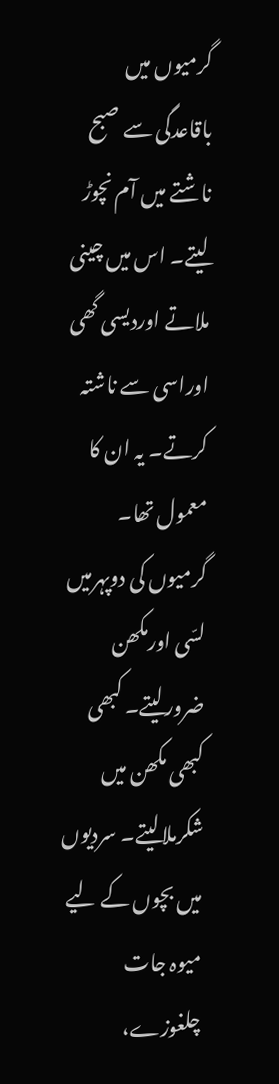گرمیوں میں باقاعدگی سے صبح ناشتے میں آم نچوڑ لیتے۔ اس میں چینی ملاتے اوردیسی گھی اوراسی سے ناشتہ کرتے۔ یہ ان کا معمول تھا۔ گرمیوں کی دوپہرمیں لسّی اورمکھن ضرورلیتے۔ کبھی کبھی مکھن میں شکرملالیتے۔ سردیوں میں بچوں کے لیے میوہ جات چلغوزے،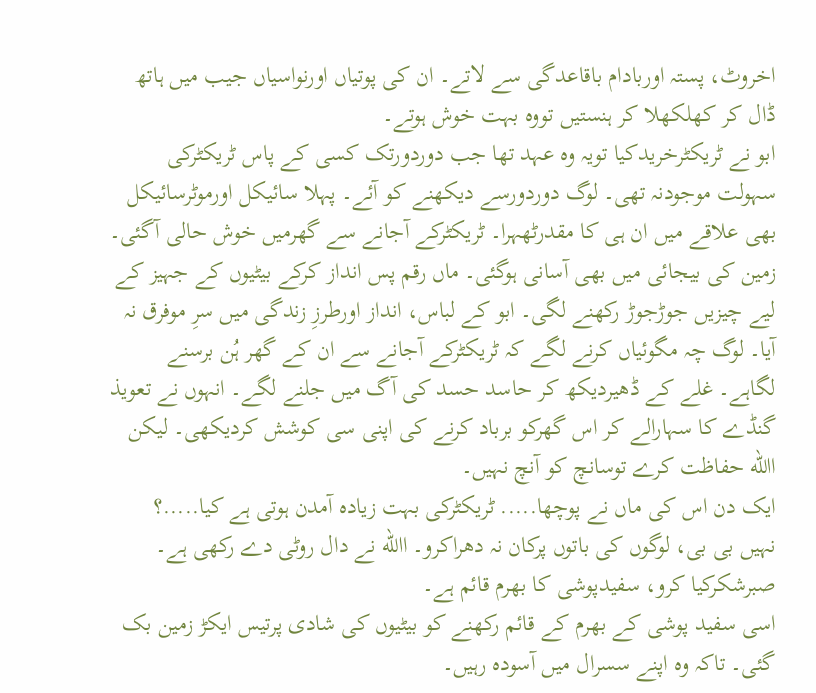اخروٹ، پستہ اوربادام باقاعدگی سے لاتے۔ ان کی پوتیاں اورنواسیاں جیب میں ہاتھ ڈال کر کھلکھلا کر ہنستیں تووہ بہت خوش ہوتے۔
ابو نے ٹریکٹرخریدکیا تویہ وہ عہد تھا جب دوردورتک کسی کے پاس ٹریکٹرکی سہولت موجودنہ تھی۔ لوگ دوردورسے دیکھنے کو آئے۔ پہلا سائیکل اورموٹرسائیکل بھی علاقے میں ان ہی کا مقدرٹھہرا۔ ٹریکٹرکے آجانے سے گھرمیں خوش حالی آگئی۔ زمین کی بیجائی میں بھی آسانی ہوگئی۔ ماں رقم پس انداز کرکے بیٹیوں کے جہیز کے لیے چیزیں جوڑجوڑ رکھنے لگی۔ ابو کے لباس، انداز اورطرزِ زندگی میں سرِ موفرق نہ آیا۔ لوگ چہ مگوئیاں کرنے لگے کہ ٹریکٹرکے آجانے سے ان کے گھر ہُن برسنے لگاہے۔ غلے کے ڈھیردیکھ کر حاسد حسد کی آگ میں جلنے لگے۔ انہوں نے تعویذ گنڈے کا سہارالے کر اس گھرکو برباد کرنے کی اپنی سی کوشش کردیکھی۔ لیکن االله حفاظت کرے توسانچ کو آنچ نہیں۔
ایک دن اس کی ماں نے پوچھا..... ٹریکٹرکی بہت زیادہ آمدن ہوتی ہے کیا.....؟
نہیں بی بی، لوگوں کی باتوں پرکان نہ دھراکرو۔ االله نے دال روٹی دے رکھی ہے۔ صبرشکرکیا کرو، سفیدپوشی کا بھرم قائم ہے۔
اسی سفید پوشی کے بھرم کے قائم رکھنے کو بیٹیوں کی شادی پرتیس ایکڑ زمین بک گئی۔ تاکہ وہ اپنے سسرال میں آسودہ رہیں۔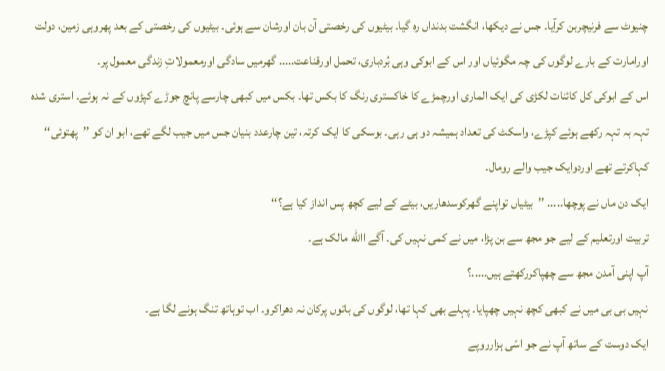چنیوٹ سے فرنیچربن کرآیا۔ جس نے دیکھا، انگشت بدنداں رہ گیا۔ بیٹیوں کی رخصتی آن بان اورشان سے ہوئی۔ بیٹیوں کی رخصتی کے بعد پھروہی زمین، دولت اورامارت کے بارے لوگوں کی چہ مگوئیاں اور اس کے ابوکی وہی بُردباری، تحمل اورقناعت..... گھرمیں سادگی اورمعمولاتِ زندگی معمول پر۔
اس کے ابوکی کل کائنات لکڑی کی ایک الماری اورچمڑے کا خاکستری رنگ کا بکس تھا۔ بکس میں کبھی چارسے پانچ جوڑے کپڑوں کے نہ ہوئے۔ استری شدہ تہہ بہ تہہ رکھے ہوئے کپڑے، واسکٹ کی تعداد ہمیشہ دو ہی رہی۔ بوسکی کا ایک کرتہ، تین چارعدد بنیان جس میں جیب لگے تھے، ابو ان کو ’’پھتوئی‘‘ کہاکرتے تھے اوردوایک جیب والے رومال۔
ایک دن ماں نے پوچھا..... ’’بیٹیاں تواپنے گھرکوسدھاریں، بیٹے کے لیے کچھ پس انداز کیا ہے؟‘‘
تربیت اورتعلیم کے لیے جو مجھ سے بن پڑا، میں نے کمی نہیں کی۔ آگے االله مالک ہے۔
آپ اپنی آمدن مجھ سے چھپاکررکھتے ہیں.....؟
نہیں بی بی میں نے کبھی کچھ نہیں چھپایا۔ پہلے بھی کہا تھا، لوگوں کی باتوں پرکان نہ دھراکرو۔ اب توہاتھ تنگ ہونے لگا ہے۔
ایک دوست کے ساتھ آپ نے جو اسّی ہزارروپے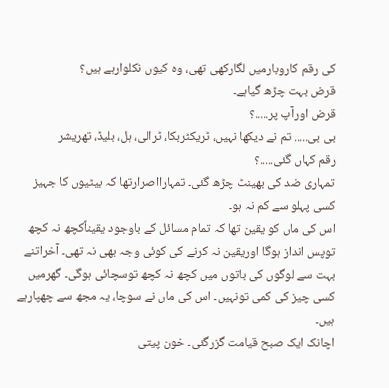کی رقم کاروبارمیں لگارکھی تھی، وہ کیوں نکلوارہے ہیں؟
قرض بہت چڑھ گیاہے۔
قرض اورآپ پر.....؟
بی بی..... تم نے دیکھا نہیں، ٹریکٹربکا، ٹرالی، ہل، بلیڈ، تھریشر
رقم کہاں گئی.....؟
تمہاری ضد کی بھینٹ چڑھ گئی۔ تمہارااصرارتھا کہ بیٹیوں کا جہیز کسی پہلو سے کم نہ ہو۔
اس کی ماں کو یقین تھا کہ تمام مسائل کے باوجود یقیناًکچھ نہ کچھ توپس انداز ہوگا اوریقین نہ کرنے کی کوئی وجہ بھی نہ تھی۔ آخراتنے بہت سے لوگوں کی باتوں میں کچھ نہ کچھ توسچائی ہوگی۔ گھرمیں کسی چیز کی کمی تونہیں۔ اس کی ماں نے سوچا، یہ مجھ سے چھپارہے ہیں۔
اچانک ایک صبح قیامت گزرگئی۔ خون پیتی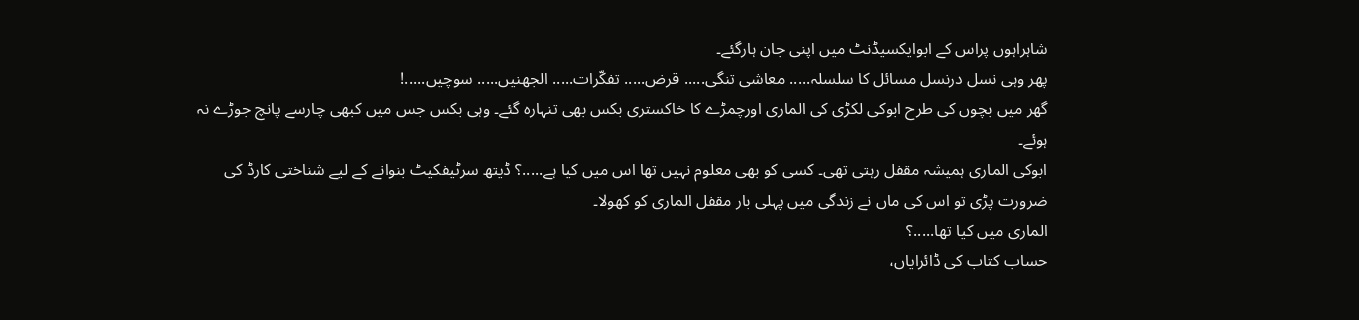شاہراہوں پراس کے ابوایکسیڈنٹ میں اپنی جان ہارگئے۔
پھر وہی نسل درنسل مسائل کا سلسلہ..... معاشی تنگی..... قرض..... تفکّرات..... الجھنیں..... سوچیں.....!
گھر میں بچوں کی طرح ابوکی لکڑی کی الماری اورچمڑے کا خاکستری بکس بھی تنہارہ گئے۔ وہی بکس جس میں کبھی چارسے پانچ جوڑے نہ ہوئے۔
ابوکی الماری ہمیشہ مقفل رہتی تھی۔ کسی کو بھی معلوم نہیں تھا اس میں کیا ہے.....؟ ڈیتھ سرٹیفکیٹ بنوانے کے لیے شناختی کارڈ کی ضرورت پڑی تو اس کی ماں نے زندگی میں پہلی بار مقفل الماری کو کھولا۔
الماری میں کیا تھا.....؟
حساب کتاب کی ڈائرایاں،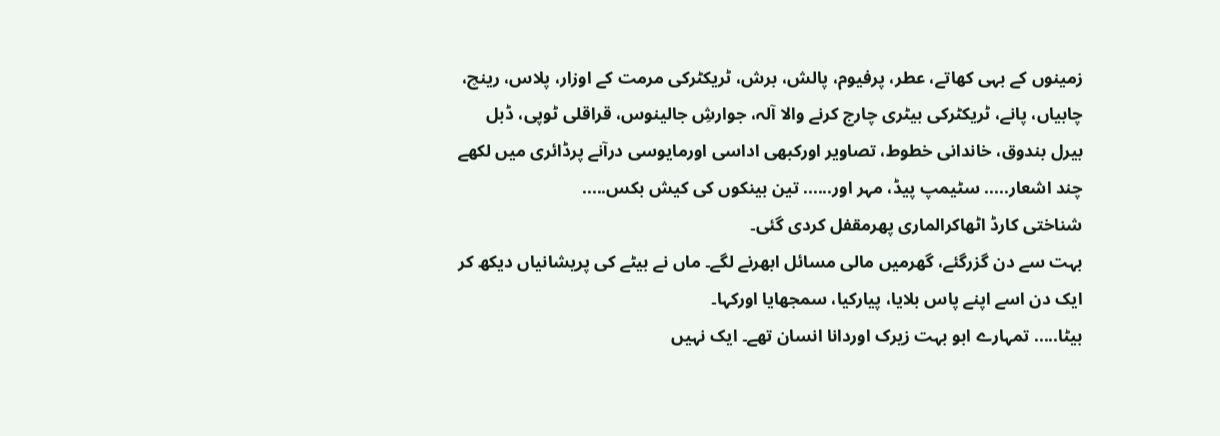زمینوں کے بہی کھاتے، عطر، پرفیوم، پالش، برش، ٹریکٹرکی مرمت کے اوزار، پلاس، رینچ، چابیاں، پانے، ٹریکٹرکی بیٹری چارج کرنے والا آلہ، جوارشِ جالینوس، قراقلی ٹوپی، ڈبل بیرل بندوق، خاندانی خطوط، تصاویر اورکبھی اداسی اورمایوسی درآنے پرڈائری میں لکھے چند اشعار..... سٹیمپ پیڈ، مہر اور...... تین بینکوں کی کیش بکس.....
شناختی کارڈ اٹھاکرالماری پھرمقفل کردی گئی۔
بہت سے دن گزرگئے، گھرمیں مالی مسائل ابھرنے لگے۔ ماں نے بیٹے کی پریشانیاں دیکھ کر ایک دن اسے اپنے پاس بلایا، پیارکیا، سمجھایا اورکہا۔
بیٹا..... تمہارے ابو بہت زیرک اوردانا انسان تھے۔ ایک نہیں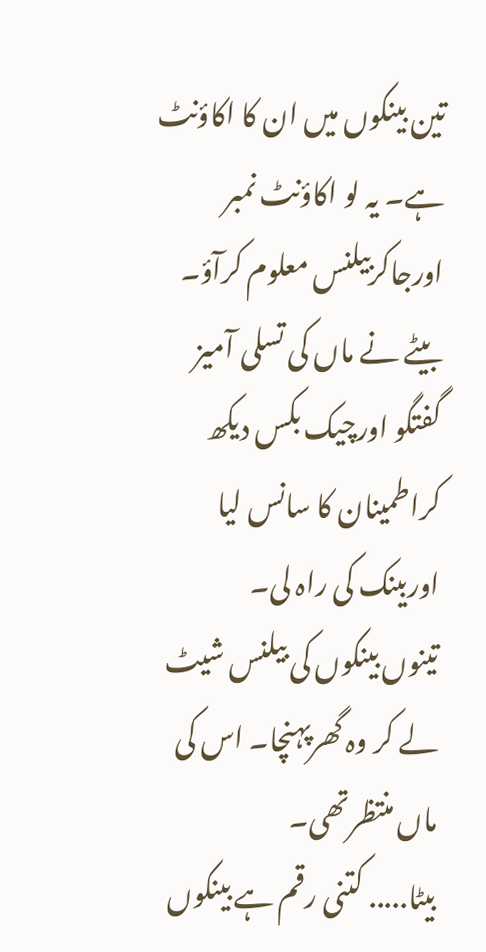تین بینکوں میں ان کا اکاؤنٹ ہے۔ یہ لو اکاؤنٹ نمبر اورجاکربیلنس معلوم کرآؤ۔
بیٹے نے ماں کی تسلی آمیز گفتگو اورچیک بکس دیکھ کراطمینان کا سانس لیا اوربینک کی راہ لی۔
تینوں بینکوں کی بیلنس شیٹ لے کر وہ گھرپہنچا۔ اس کی ماں منتظرتھی۔
بیٹا..... کتنی رقم ہے بینکوں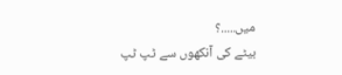میں.....؟
بیٹے کی آنکھوں سے ٹپ ٹپ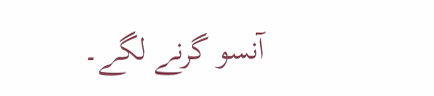آنسو گرنے لگے۔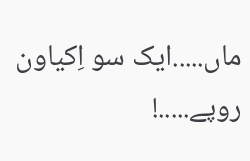ماں.....ایک سو اِکیاون روپے.....!